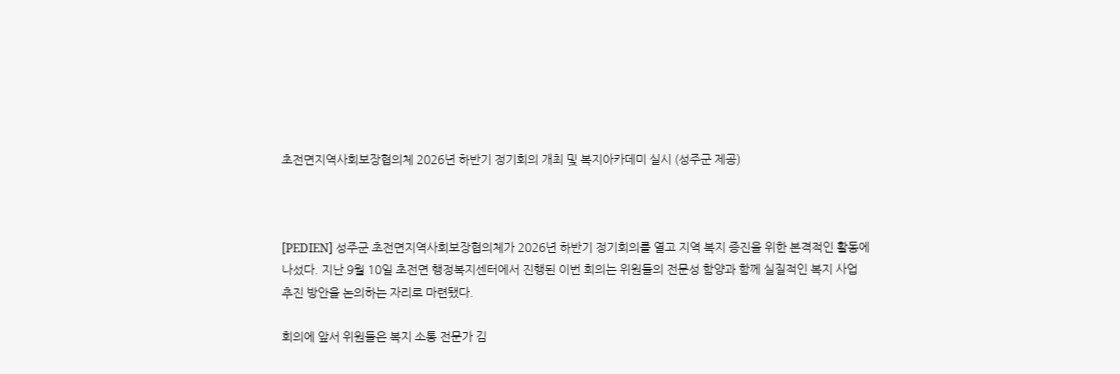초전면지역사회보장협의체 2026년 하반기 정기회의 개최 및 복지아카데미 실시 (성주군 제공)



[PEDIEN] 성주군 초전면지역사회보장협의체가 2026년 하반기 정기회의를 열고 지역 복지 증진을 위한 본격적인 활동에 나섰다. 지난 9월 10일 초전면 행정복지센터에서 진행된 이번 회의는 위원들의 전문성 함양과 함께 실질적인 복지 사업 추진 방안을 논의하는 자리로 마련됐다.

회의에 앞서 위원들은 복지 소통 전문가 김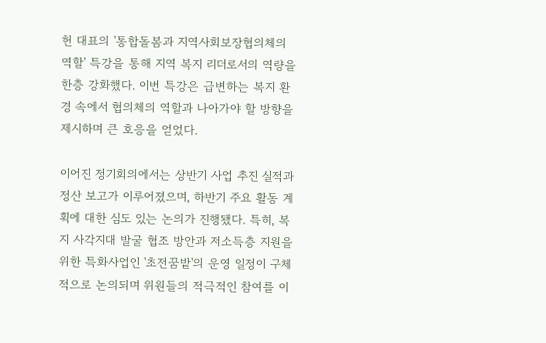헌 대표의 '통합돌봄과 지역사회보장협의체의 역할' 특강을 통해 지역 복지 리더로서의 역량을 한층 강화했다. 이번 특강은 급변하는 복지 환경 속에서 협의체의 역할과 나아가야 할 방향을 제시하며 큰 호응을 얻었다.

이어진 정기회의에서는 상반기 사업 추진 실적과 정산 보고가 이루어졌으며, 하반기 주요 활동 계획에 대한 심도 있는 논의가 진행됐다. 특히, 복지 사각지대 발굴 협조 방안과 저소득층 지원을 위한 특화사업인 '초전꿈밭'의 운영 일정이 구체적으로 논의되며 위원들의 적극적인 참여를 이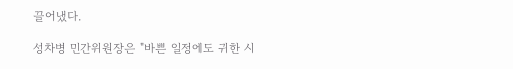끌어냈다.

성차병 민간위원장은 "바쁜 일정에도 귀한 시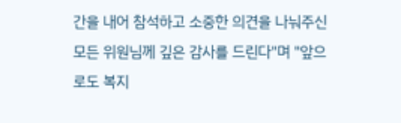간을 내어 참석하고 소중한 의견을 나눠주신 모든 위원님께 깊은 감사를 드린다"며 "앞으로도 복지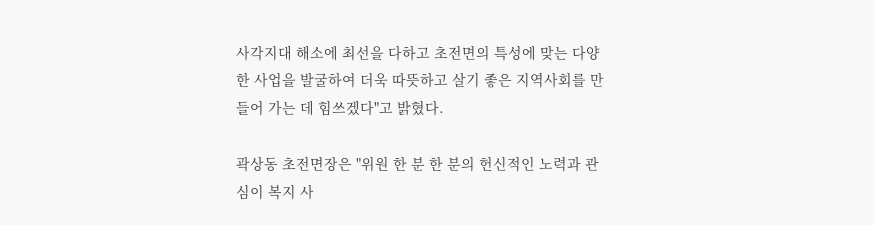사각지대 해소에 최선을 다하고 초전면의 특성에 맞는 다양한 사업을 발굴하여 더욱 따뜻하고 살기 좋은 지역사회를 만들어 가는 데 힘쓰겠다"고 밝혔다.

곽상동 초전면장은 "위원 한 분 한 분의 헌신적인 노력과 관심이 복지 사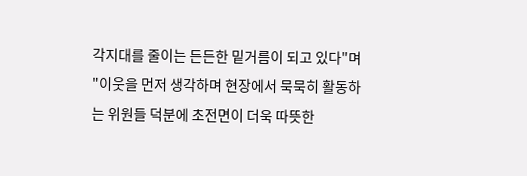각지대를 줄이는 든든한 밑거름이 되고 있다"며 "이웃을 먼저 생각하며 현장에서 묵묵히 활동하는 위원들 덕분에 초전면이 더욱 따뜻한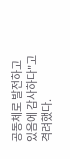공동체로 발전하고 있음에 감사하다"고 격려했다.